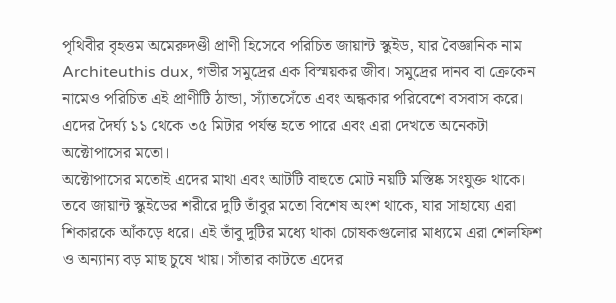পৃথিবীর বৃহত্তম অমেরুদণ্ডী প্রাণী হিসেবে পরিচিত জায়ান্ট স্কুইড, যার বৈজ্ঞানিক নাম Architeuthis dux, গভীর সমুদ্রের এক বিস্ময়কর জীব। সমুদ্রের দানব বা ক্রেকেন নামেও পরিচিত এই প্রাণীটি ঠান্ডা, স্যাঁতসেঁতে এবং অন্ধকার পরিবেশে বসবাস করে। এদের দৈর্ঘ্য ১১ থেকে ৩৫ মিটার পর্যন্ত হতে পারে এবং এরা দেখতে অনেকটা অক্টোপাসের মতো।
অক্টোপাসের মতোই এদের মাথা এবং আটটি বাহুতে মোট নয়টি মস্তিষ্ক সংযুক্ত থাকে। তবে জায়ান্ট স্কুইডের শরীরে দুটি তাঁবুর মতো বিশেষ অংশ থাকে, যার সাহায্যে এরা শিকারকে আঁকড়ে ধরে। এই তাঁবু দুটির মধ্যে থাকা চোষকগুলোর মাধ্যমে এরা শেলফিশ ও অন্যান্য বড় মাছ চুষে খায়। সাঁতার কাটতে এদের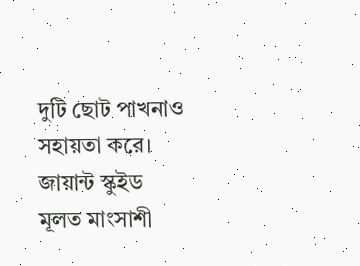দুটি ছোট পাখনাও সহায়তা করে।
জায়ান্ট স্কুইড মূলত মাংসাশী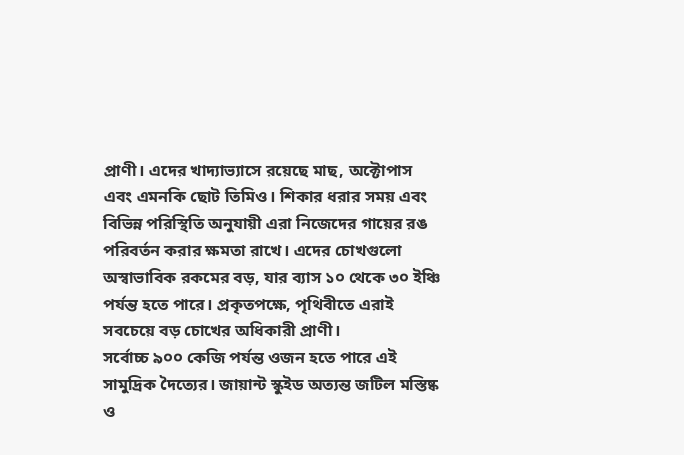প্রাণী। এদের খাদ্যাভ্যাসে রয়েছে মাছ, অক্টোপাস এবং এমনকি ছোট তিমিও। শিকার ধরার সময় এবং বিভিন্ন পরিস্থিতি অনুযায়ী এরা নিজেদের গায়ের রঙ পরিবর্তন করার ক্ষমতা রাখে। এদের চোখগুলো অস্বাভাবিক রকমের বড়, যার ব্যাস ১০ থেকে ৩০ ইঞ্চি পর্যন্ত হতে পারে। প্রকৃতপক্ষে, পৃথিবীতে এরাই সবচেয়ে বড় চোখের অধিকারী প্রাণী।
সর্বোচ্চ ৯০০ কেজি পর্যন্ত ওজন হতে পারে এই সামুদ্রিক দৈত্যের। জায়ান্ট স্কুইড অত্যন্ত জটিল মস্তিষ্ক ও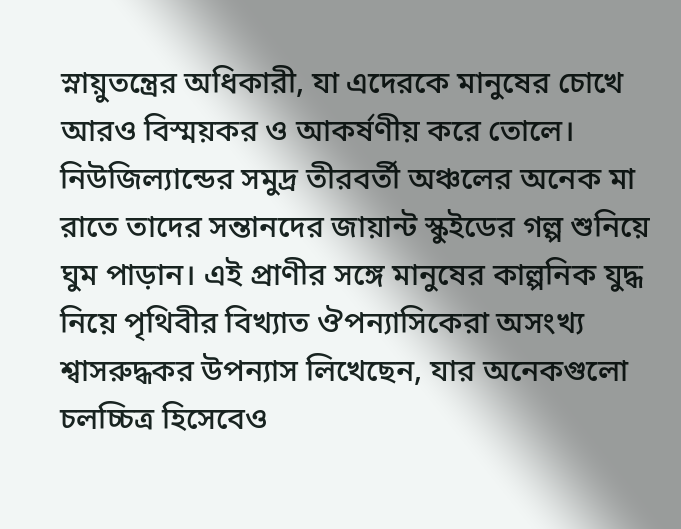স্নায়ুতন্ত্রের অধিকারী, যা এদেরকে মানুষের চোখে আরও বিস্ময়কর ও আকর্ষণীয় করে তোলে। নিউজিল্যান্ডের সমুদ্র তীরবর্তী অঞ্চলের অনেক মা রাতে তাদের সন্তানদের জায়ান্ট স্কুইডের গল্প শুনিয়ে ঘুম পাড়ান। এই প্রাণীর সঙ্গে মানুষের কাল্পনিক যুদ্ধ নিয়ে পৃথিবীর বিখ্যাত ঔপন্যাসিকেরা অসংখ্য শ্বাসরুদ্ধকর উপন্যাস লিখেছেন, যার অনেকগুলো চলচ্চিত্র হিসেবেও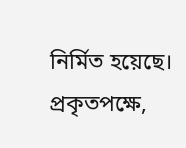নির্মিত হয়েছে। প্রকৃতপক্ষে,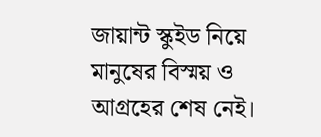জায়ান্ট স্কুইড নিয়ে মানুষের বিস্ময় ও আগ্রহের শেষ নেই।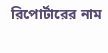রিপোর্টারের নাম